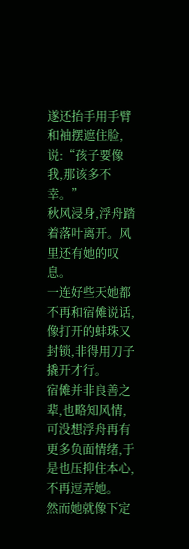遂还抬手用手臂和袖摆遮住脸,说:“孩子要像我,那该多不幸。”
秋风浸身,浮舟踏着落叶离开。风里还有她的叹息。
一连好些天她都不再和宿傩说话,像打开的蚌珠又封锁,非得用刀子撬开才行。
宿傩并非良善之辈,也略知风情,可没想浮舟再有更多负面情绪,于是也压抑住本心,不再逗弄她。
然而她就像下定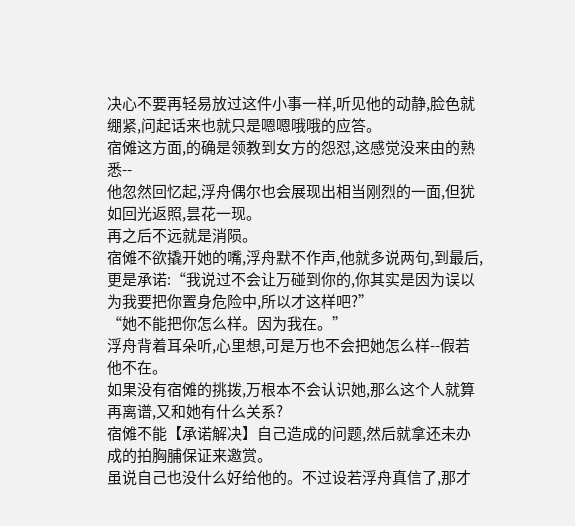决心不要再轻易放过这件小事一样,听见他的动静,脸色就绷紧,问起话来也就只是嗯嗯哦哦的应答。
宿傩这方面,的确是领教到女方的怨怼,这感觉没来由的熟悉--
他忽然回忆起,浮舟偶尔也会展现出相当刚烈的一面,但犹如回光返照,昙花一现。
再之后不远就是消陨。
宿傩不欲撬开她的嘴,浮舟默不作声,他就多说两句,到最后,更是承诺:“我说过不会让万碰到你的,你其实是因为误以为我要把你置身危险中,所以才这样吧?”
“她不能把你怎么样。因为我在。”
浮舟背着耳朵听,心里想,可是万也不会把她怎么样--假若他不在。
如果没有宿傩的挑拨,万根本不会认识她,那么这个人就算再离谱,又和她有什么关系?
宿傩不能【承诺解决】自己造成的问题,然后就拿还未办成的拍胸脯保证来邀赏。
虽说自己也没什么好给他的。不过设若浮舟真信了,那才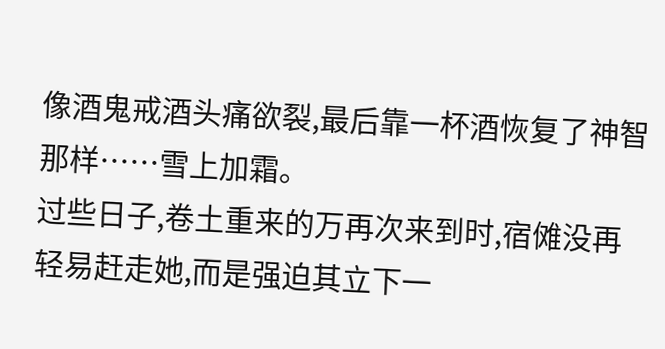像酒鬼戒酒头痛欲裂,最后靠一杯酒恢复了神智那样……雪上加霜。
过些日子,卷土重来的万再次来到时,宿傩没再轻易赶走她,而是强迫其立下一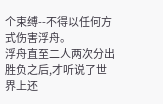个束缚--不得以任何方式伤害浮舟。
浮舟直至二人两次分出胜负之后,才听说了世界上还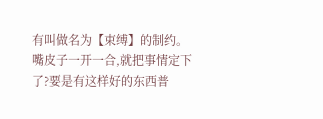有叫做名为【束缚】的制约。
嘴皮子一开一合,就把事情定下了?要是有这样好的东西普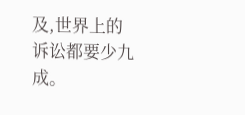及,世界上的诉讼都要少九成。